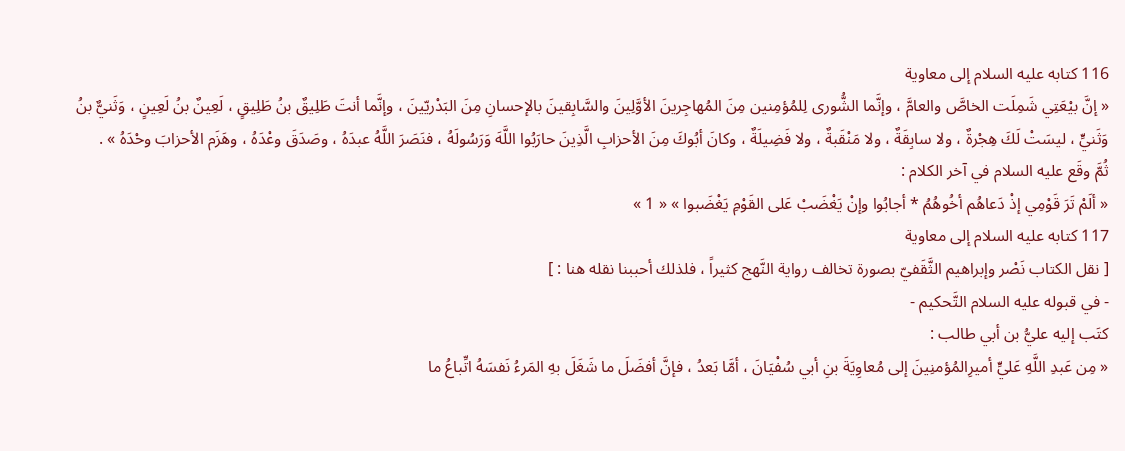116 كتابه عليه السلام إلى معاوية
« إنَّ بيْعَتِي شَمِلَت الخاصَّ والعامَّ ، وإنَّما الشُّورى لِلمُؤمِنين مِنَ المُهاجِرينَ الأوَّلِينَ والسَّابِقينَ بالإحسانِ مِنَ البَدْريّينَ ، وإنَّما أنتَ طَلِيقٌ بنُ طَلِيقٍ ، لَعِينٌ بنُ لَعِينٍ ، وَثَنيٌّ بنُ وَثَنيٍّ ، ليسَتْ لَكَ هِجْرةٌ ، ولا سابِقَةٌ ، ولا مَنْقَبةٌ ، ولا فَضِيلَةٌ ، وكانَ أبُوكَ مِنَ الأحزابِ الَّذِينَ حارَبُوا اللَّهَ وَرَسُولَهُ ، فنَصَرَ اللَّهُ عبدَهُ ، وصَدَقَ وعْدَهُ ، وهَزَم الأحزابَ وحْدَهُ » .
ثُمَّ وقَع عليه السلام في آخر الكلام :
« ألَمْ تَرَ قَوْمِي إذْ دَعاهُم أخُوهُمُ * أجابُوا وإنْ يَغْضَبْ عَلى القَوْمِ يَغْضَبوا » « 1 »
117 كتابه عليه السلام إلى معاوية
[ نقل الكتاب نَصْر وإبراهيم الثَّقَفيّ بصورة تخالف رواية النَّهج كثيراً ، فلذلك أحببنا نقله هنا : ]
- في قبوله عليه السلام التَّحكيم -
كتَب إليه عليُّ بن أبي طالب :
« مِن عَبدِ اللَّهِ عَليٍّ أميرِالمُؤمنِينَ إلى مُعاوِيَةَ بنِ أبي سُفْيَانَ ، أمَّا بَعدُ ، فإنَّ أفضَلَ ما شَغَلَ بهِ المَرءُ نَفسَهُ اتِّباعُ ما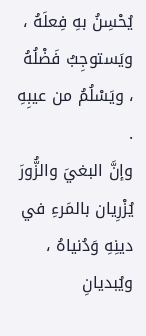يُحْسِنُ بهِ فِعلَهُ ، ويَستوجِبُ فَضْلُهُ ، ويَسْلُمُ من عيبِهِ .
وإنَّ البغيَ والزُّورَ يُزْرِيان بالمَرءِ في دينِهِ وَدُنياهُ ، ويُبديانِ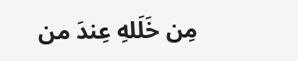مِن خَلَلهِ عِندَ من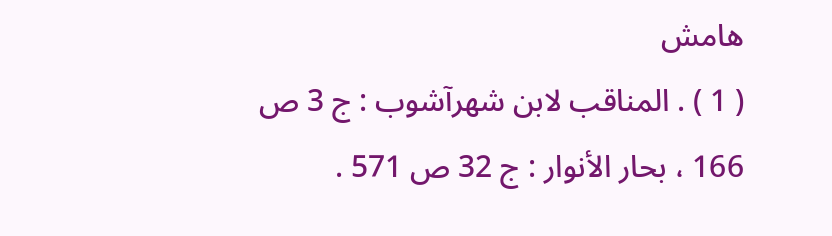هامش
( 1 ) . المناقب لابن شهرآشوب : ج 3 ص 166 ، بحار الأنوار : ج 32 ص 571 .